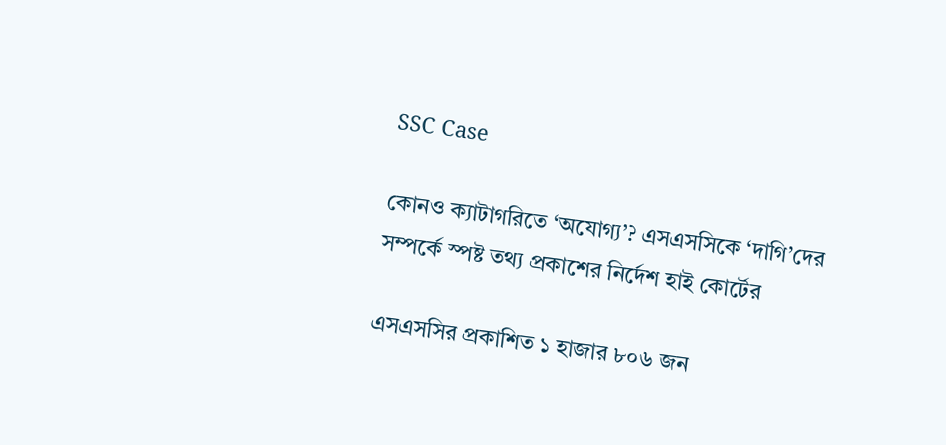SSC Case

কোনও ক্যাটাগরিতে ‘অযোগ্য’? এসএসসিকে ‘দাগি’দের সম্পর্কে স্পষ্ট তথ্য প্রকাশের নির্দেশ হাই কোর্টের

এসএসসির প্রকাশিত ১ হাজার ৮০৬ জন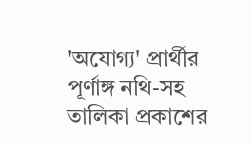'অযোগ্য' প্রার্থীর পূর্ণাঙ্গ নথি-সহ তালিকা প্রকাশের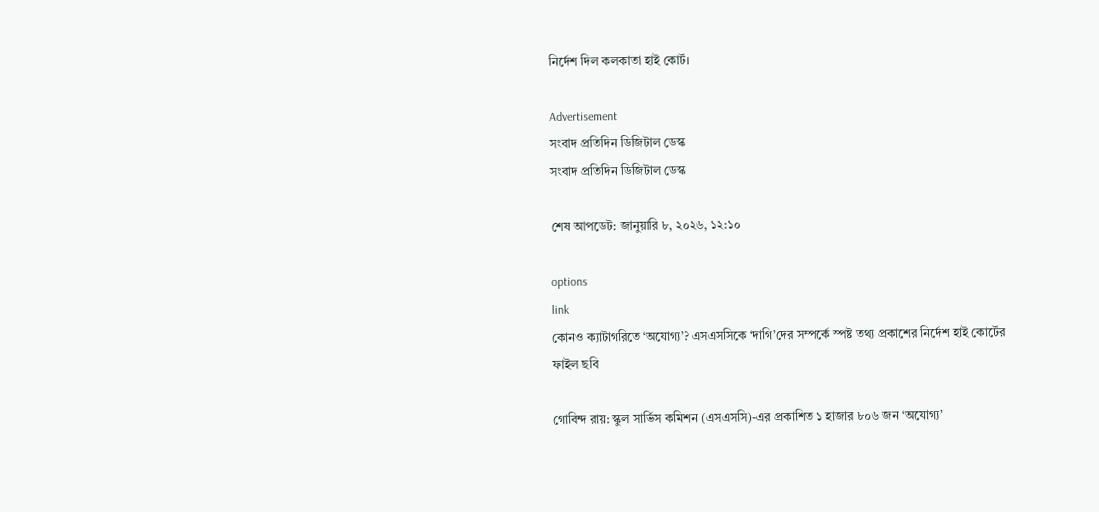নির্দেশ দিল কলকাতা হাই কোর্ট।

Advertisement
সংবাদ প্রতিদিন ডিজিটাল ডেস্ক
সংবাদ প্রতিদিন ডিজিটাল ডেস্ক

শেষ আপডেট: জানুয়ারি ৮, ২০২৬, ১২:১০

options
link
কোনও ক্যাটাগরিতে ‘অযোগ্য’? এসএসসিকে ‘দাগি’দের সম্পর্কে স্পষ্ট তথ্য প্রকাশের নির্দেশ হাই কোর্টের
ফাইল ছবি

গোবিন্দ রায়: স্কুল সার্ভিস কমিশন (এসএসসি)-এর প্রকাশিত ১ হাজার ৮০৬ জন ‘অযোগ্য’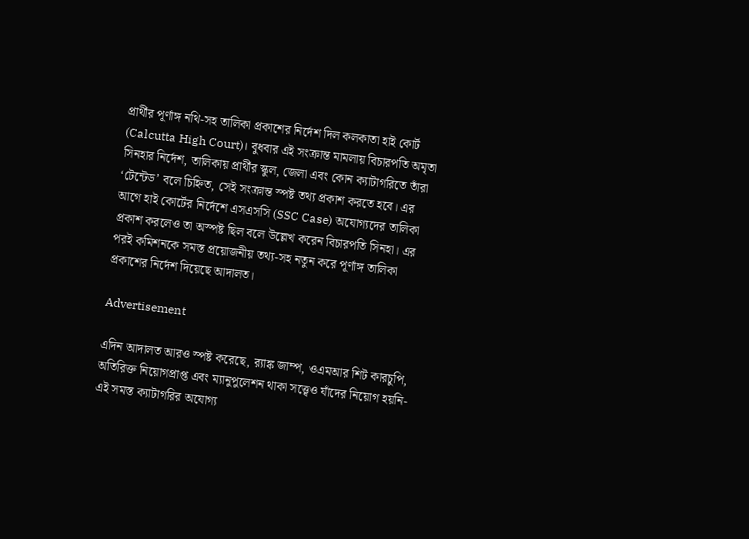প্রার্থীর পূর্ণাঙ্গ নথি-সহ তালিকা প্রকাশের নির্দেশ দিল কলকাতা হাই কোর্ট (Calcutta High Court)। বুধবার এই সংক্রান্ত মামলায় বিচারপতি অমৃতা সিনহার নির্দেশ, তালিকায় প্রার্থীর স্কুল, জেলা এবং কোন ক্যাটাগরিতে তাঁরা ‘টেন্টেড’ বলে চিহ্নিত, সেই সংক্রান্ত স্পষ্ট তথ্য প্রকাশ করতে হবে। এর আগে হাই কোর্টের নির্দেশে এসএসসি (SSC Case) অযোগ্যদের তালিকা প্রকাশ করলেও তা অস্পষ্ট ছিল বলে উল্লেখ করেন বিচারপতি সিনহা। এর পরই কমিশনকে সমস্ত প্রয়োজনীয় তথ্য-সহ নতুন করে পূর্ণাঙ্গ তালিকা প্রকাশের নির্দেশ দিয়েছে আদালত।

Advertisement

এদিন আদালত আরও স্পষ্ট করেছে, র‍্যাঙ্ক জাম্প, ওএমআর শিট কারচুপি, অতিরিক্ত নিয়োগপ্রাপ্ত এবং ম্যানুপুলেশন থাকা সত্ত্বেও যাঁদের নিয়োগ হয়নি- এই সমস্ত ক্যাটাগরির অযোগ্য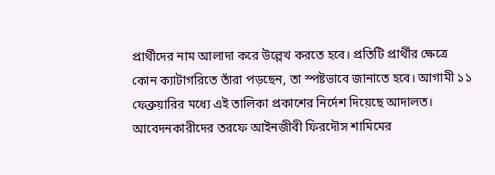প্রার্থীদের নাম আলাদা করে উল্লেখ করতে হবে। প্রতিটি প্রার্থীর ক্ষেত্রে কোন ক্যাটাগরিতে তাঁরা পড়ছেন, তা স্পষ্টভাবে জানাতে হবে। আগামী ১১ ফেব্রুয়ারির মধ্যে এই তালিকা প্রকাশের নির্দেশ দিয়েছে আদালত। আবেদনকারীদের তরফে আইনজীবী ফিরদৌস শামিমের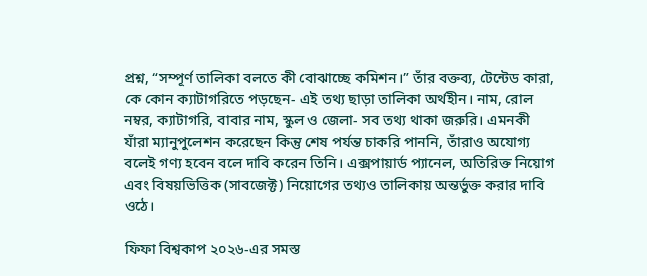প্রশ্ন, “সম্পূর্ণ তালিকা বলতে কী বোঝাচ্ছে কমিশন।” তাঁর বক্তব্য, টেন্টেড কারা, কে কোন ক্যাটাগরিতে পড়ছেন- এই তথ্য ছাড়া তালিকা অর্থহীন। নাম, রোল নম্বর, ক্যাটাগরি, বাবার নাম, স্কুল ও জেলা- সব তথ্য থাকা জরুরি। এমনকী যাঁরা ম্যানুপুলেশন করেছেন কিন্তু শেষ পর্যন্ত চাকরি পাননি, তাঁরাও অযোগ্য বলেই গণ্য হবেন বলে দাবি করেন তিনি। এক্সপায়ার্ড প্যানেল, অতিরিক্ত নিয়োগ এবং বিষয়ভিত্তিক (সাবজেক্ট) নিয়োগের তথ্যও তালিকায় অন্তর্ভুক্ত করার দাবি ওঠে।

ফিফা বিশ্বকাপ ২০২৬-এর সমস্ত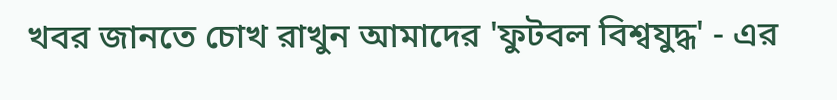খবর জানতে চোখ রাখুন আমাদের 'ফুটবল বিশ্বযুদ্ধ' - এর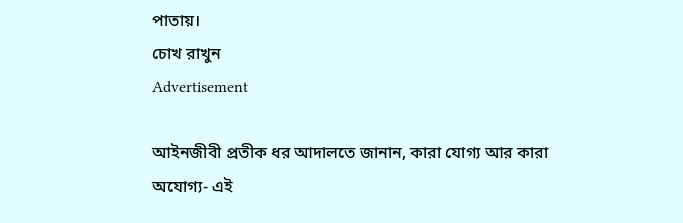পাতায়।
চোখ রাখুন
Advertisement

আইনজীবী প্রতীক ধর আদালতে জানান, কারা যোগ্য আর কারা অযোগ্য- এই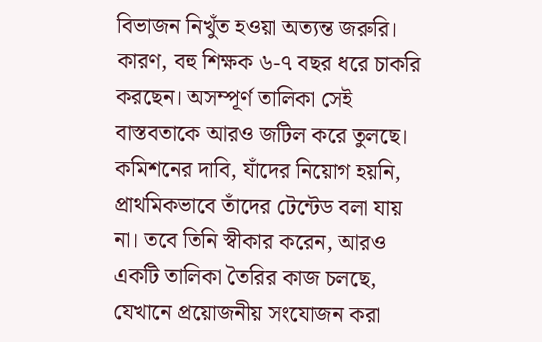বিভাজন নিখুঁত হওয়া অত্যন্ত জরুরি। কারণ, বহু শিক্ষক ৬-৭ বছর ধরে চাকরি করছেন। অসম্পূর্ণ তালিকা সেই বাস্তবতাকে আরও জটিল করে তুলছে। কমিশনের দাবি, যাঁদের নিয়োগ হয়নি, প্রাথমিকভাবে তাঁদের টেন্টেড বলা যায় না। তবে তিনি স্বীকার করেন, আরও একটি তালিকা তৈরির কাজ চলছে, যেখানে প্রয়োজনীয় সংযোজন করা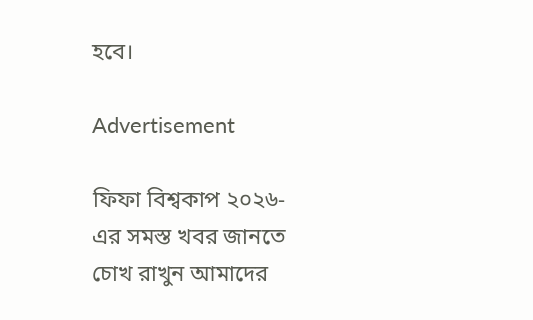হবে।

Advertisement

ফিফা বিশ্বকাপ ২০২৬-এর সমস্ত খবর জানতে চোখ রাখুন আমাদের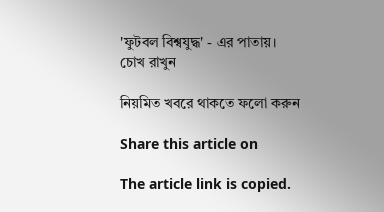'ফুটবল বিশ্বযুদ্ধ' - এর পাতায়।
চোখ রাখুন

নিয়মিত খবরে থাকতে ফলো করুন

Share this article on

The article link is copied.